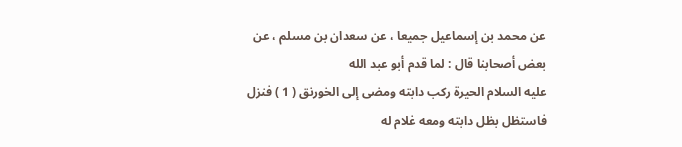عن محمد بن إسماعيل جميعا ، عن سعدان بن مسلم ، عن بعض أصحابنا قال : لما قدم أبو عبد الله
عليه السلام الحيرة ركب دابته ومضى إلى الخورنق ( 1 ) فنزل فاستظل بظل دابته ومعه غلام له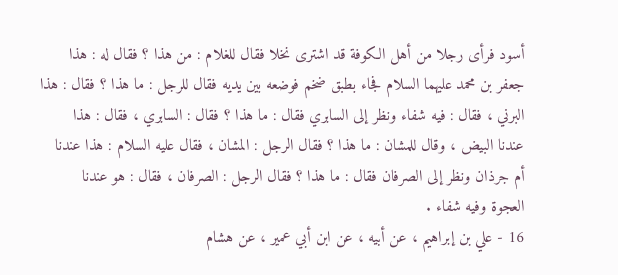أسود فرأى رجلا من أهل الكوفة قد اشترى نخلا فقال للغلام : من هذا ؟ فقال له : هذا
جعفر بن محمد عليهما السلام فجاء بطبق ضخم فوضعه بين يديه فقال للرجل : ما هذا ؟ فقال : هذا
البرني ، فقال : فيه شفاء ونظر إلى السابري فقال : ما هذا ؟ فقال : السابري ، فقال : هذا
عندنا البيض ، وقال للمشان : ما هذا ؟ فقال الرجل : المشان ، فقال عليه السلام : هذا عندنا
أم جرذان ونظر إلى الصرفان فقال : ما هذا ؟ فقال الرجل : الصرفان ، فقال : هو عندنا
العجوة وفيه شفاء .
16 - علي بن إبراهيم ، عن أبيه ، عن ابن أبي عمير ، عن هشام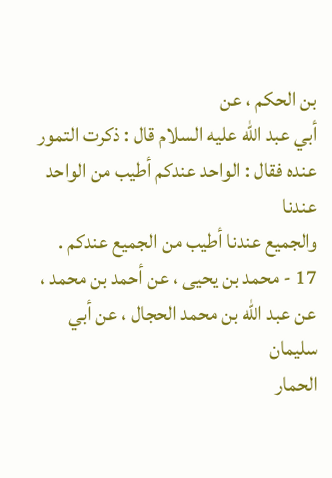بن الحكم ، عن
أبي عبد الله عليه السلام قال : ذكرت التمور عنده فقال : الواحد عندكم أطيب من الواحد عندنا
والجميع عندنا أطيب من الجميع عندكم .
17 - محمد بن يحيى ، عن أحمد بن محمد ، عن عبد الله بن محمد الحجال ، عن أبي سليمان
الحمار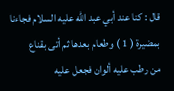قال : كنا عند أبي عبد الله عليه السلام فجاءنا بمضيرة ( 1 ) وطعام بعدها ثم أتى بقناع
من رطب عليه ألوان فجعل عليه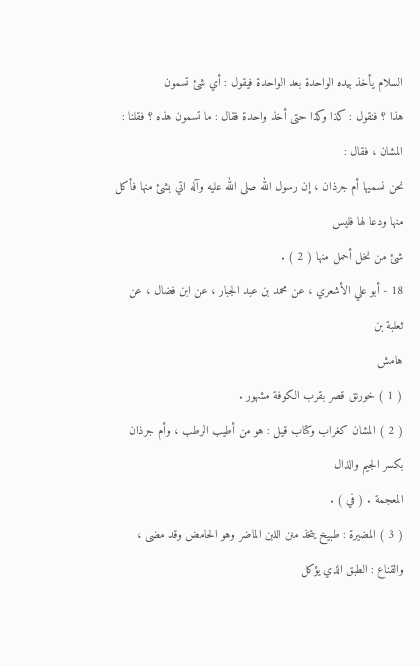السلام يأخذ بيده الواحدة بعد الواحدة فيقول : أي شئ تسمون
هذا ؟ فنقول : كذا وكذا حتى أخذ واحدة فقال : ما تسمون هذه ؟ فقلنا : المشان ، فقال :
نحن نسميها أم جرذان ، إن رسول الله صلى الله عليه وآله اتي بشئ منها فأكل منها ودعا لها فليس
شئ من نخل أحمل منها ( 2 ) .
18 - أبو علي الأشعري ، عن محمد بن عبد الجبار ، عن ابن فضال ، عن ثعلبة بن
هامش
( 1 ) خورنق قصر بقرب الكوفة مشهور .
( 2 ) المشان كغراب وكتاب قيل : هو من أطيب الرطب ، وأم جرذان بكسر الجيم والذال
المعجمة . ( في ) .
( 3 ) المضيرة : طبيخ يتخذ منن اللبن الماضر وهو الحامض وقد مضى ، والقناع : الطبق الذي يؤكل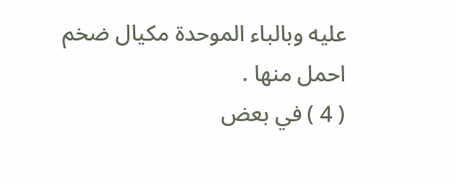عليه وبالباء الموحدة مكيال ضخم احمل منها .
( 4 ) في بعض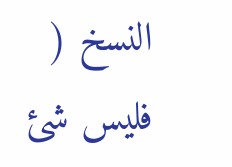النسخ ( فليس شئ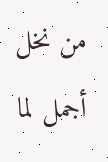من نخل أجمل لما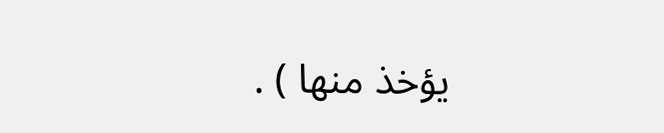يؤخذ منها ) .